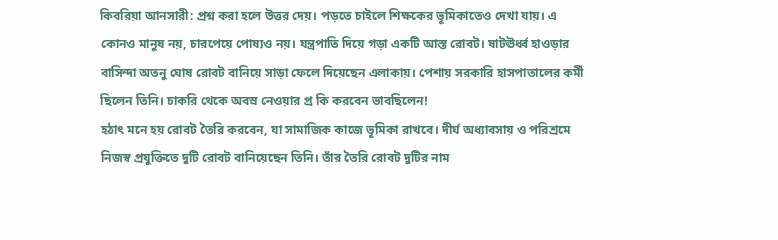কিবরিয়া আনসারী: প্রশ্ন করা হলে উত্তর দেয়। পড়তে চাইলে শিক্ষকের ভূমিকাতেও দেখা যায়। এ কোনও মানুষ নয়, চারপেয়ে পোষ্যও নয়। যন্ত্রপাতি দিয়ে গড়া একটি আস্ত রোবট। ষাটঊর্ধ্ব হাওড়ার বাসিন্দা অতনু ঘোষ রোবট বানিয়ে সাড়া ফেলে দিয়েছেন এলাকায়। পেশায় সরকারি হাসপাতালের কর্মী ছিলেন তিনি। চাকরি থেকে অবস্র নেওয়ার প্র কি করবেন ভাবছিলেন!
হঠাৎ মনে হয় রোবট তৈরি করবেন, যা সামাজিক কাজে ভূমিকা রাখবে। দীর্ঘ অধ্যাবসায় ও পরিশ্রমে নিজস্ব প্রযুক্তিতে দুটি রোবট বানিয়েছেন তিনি। তাঁর তৈরি রোবট দুটির নাম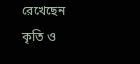রেখেছেন কৃতি ও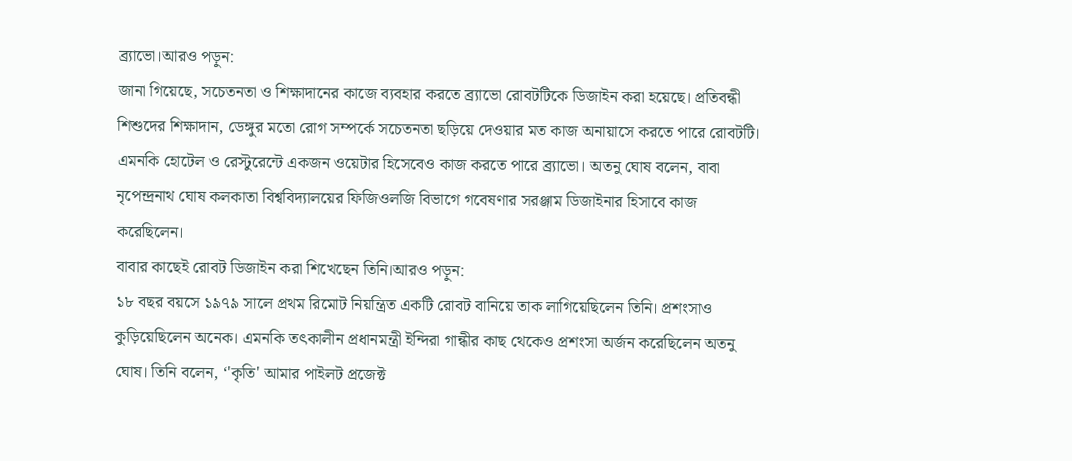ব্র্যাভো।আরও পড়ুন:
জানা গিয়েছে, সচেতনতা ও শিক্ষাদানের কাজে ব্যবহার করতে ব্র্যাভো রোবটটিকে ডিজাইন করা হয়েছে। প্রতিবন্ধী শিশুদের শিক্ষাদান, ডেঙ্গুর মতো রোগ সম্পর্কে সচেতনতা ছড়িয়ে দেওয়ার মত কাজ অনায়াসে করতে পারে রোবটটি। এমনকি হোটেল ও রেস্টুরেন্টে একজন ওয়েটার হিসেবেও কাজ করতে পারে ব্র্যাভো। অতনু ঘোষ বলেন, বাবা নৃপেন্দ্রনাথ ঘোষ কলকাতা বিশ্ববিদ্যালয়ের ফিজিওলজি বিভাগে গবেষণার সরঞ্জাম ডিজাইনার হিসাবে কাজ করেছিলেন।
বাবার কাছেই রোবট ডিজাইন করা শিখেছেন তিনি।আরও পড়ুন:
১৮ বছর বয়সে ১৯৭৯ সালে প্রথম রিমোট নিয়ন্ত্রিত একটি রোবট বানিয়ে তাক লাগিয়েছিলেন তিনি। প্রশংসাও কুড়িয়েছিলেন অনেক। এমনকি তৎকালীন প্রধানমন্ত্রী ইন্দিরা গান্ধীর কাছ থেকেও প্রশংসা অর্জন করেছিলেন অতনু ঘোষ। তিনি বলেন, ‘'কৃতি' আমার পাইলট প্রজেক্ট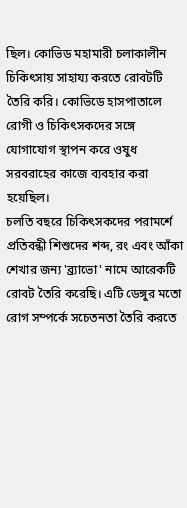ছিল। কোভিড মহামারী চলাকালীন চিকিৎসায় সাহায্য করতে রোবটটি তৈরি করি। কোভিডে হাসপাতালে রোগী ও চিকিৎসকদের সঙ্গে যোগাযোগ স্থাপন করে ওষুধ সরবরাহের কাজে ব্যবহার করা হয়েছিল।
চলতি বছরে চিকিৎসকদের পরামর্শে প্রতিবন্ধী শিশুদের শব্দ, রং এবং আঁকা শেখার জন্য 'ব্র্যাভো' নামে আরেকটি রোবট তৈরি করেছি। এটি ডেঙ্গুর মতো রোগ সম্পর্কে সচেতনতা তৈরি করতে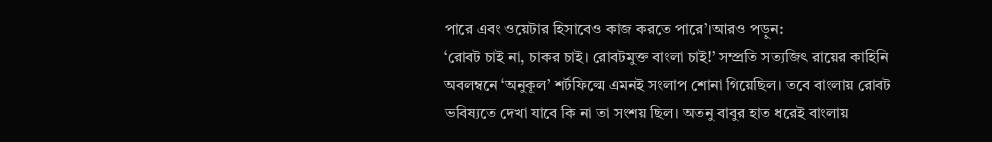পারে এবং ওয়েটার হিসাবেও কাজ করতে পারে’।আরও পড়ুন:
‘রোবট চাই না, চাকর চাই। রোবটমুক্ত বাংলা চাই!’ সম্প্রতি সত্যজিৎ রায়ের কাহিনি অবলম্বনে ‘অনুকূল’ শর্টফিল্মে এমনই সংলাপ শোনা গিয়েছিল। তবে বাংলায় রোবট ভবিষ্যতে দেখা যাবে কি না তা সংশয় ছিল। অতনু বাবুর হাত ধরেই বাংলায়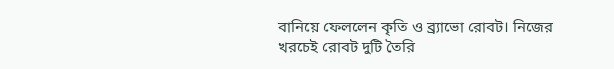বানিয়ে ফেললেন কৃতি ও ব্র্যাভো রোবট। নিজের খরচেই রোবট দুটি তৈরি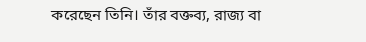করেছেন তিনি। তাঁর বক্তব্য, রাজ্য বা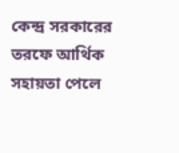কেন্দ্র সরকারের তরফে আর্থিক সহায়তা পেলে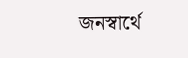জনস্বার্থে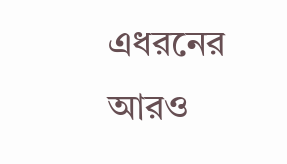এধরনের আরও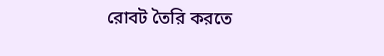রোবট তৈরি করতে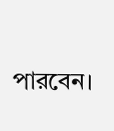পারবেন।